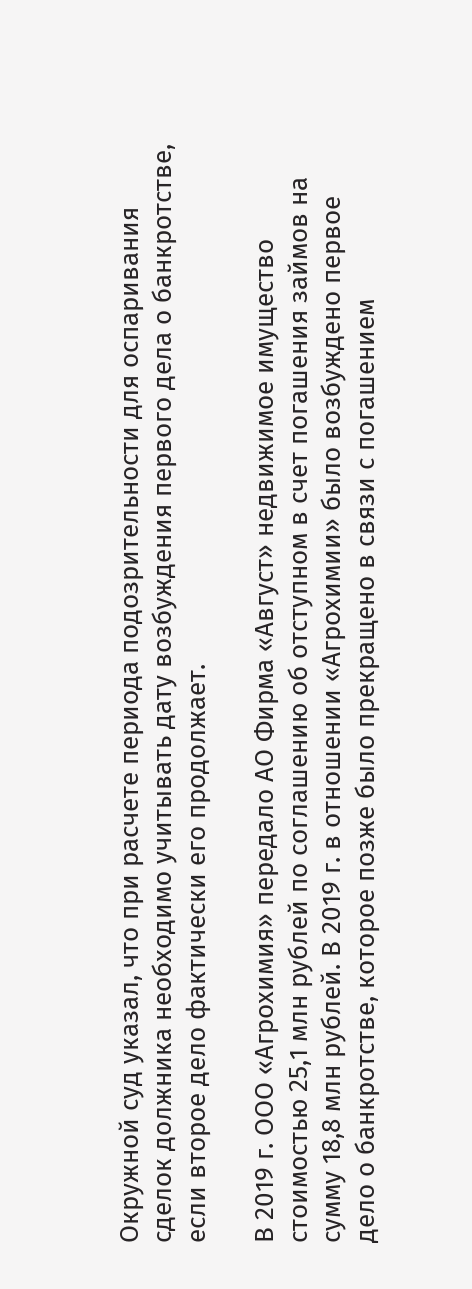Окружной суд указал, что при расчете периода подозрительности для оспаривания сделок должника необходимо учитывать дату возбуждения первого дела о банкротстве, если второе дело фактически его продолжает.

В 2019 г. ООО «Агрохимия» передало АО Фирма «Август» недвижимое имущество стоимостью 25,1 млн рублей по соглашению об отступном в счет погашения займов на сумму 18,8 млн рублей. В 2019 г. в отношении «Агрохимии» было возбуждено первое дело о банкротстве, которое позже было прекращено в связи с погашением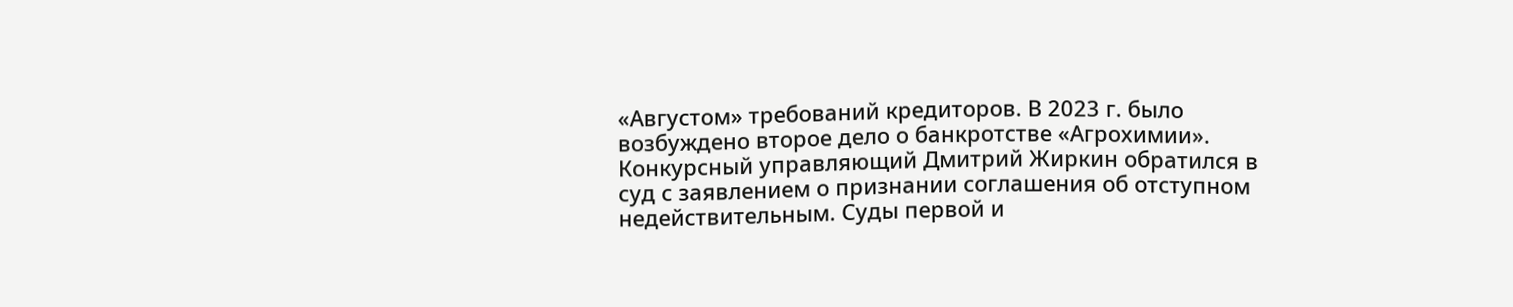«Августом» требований кредиторов. В 2023 г. было возбуждено второе дело о банкротстве «Агрохимии». Конкурсный управляющий Дмитрий Жиркин обратился в суд с заявлением о признании соглашения об отступном недействительным. Суды первой и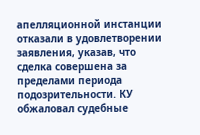апелляционной инстанции отказали в удовлетворении заявления, указав, что сделка совершена за пределами периода подозрительности. КУ обжаловал судебные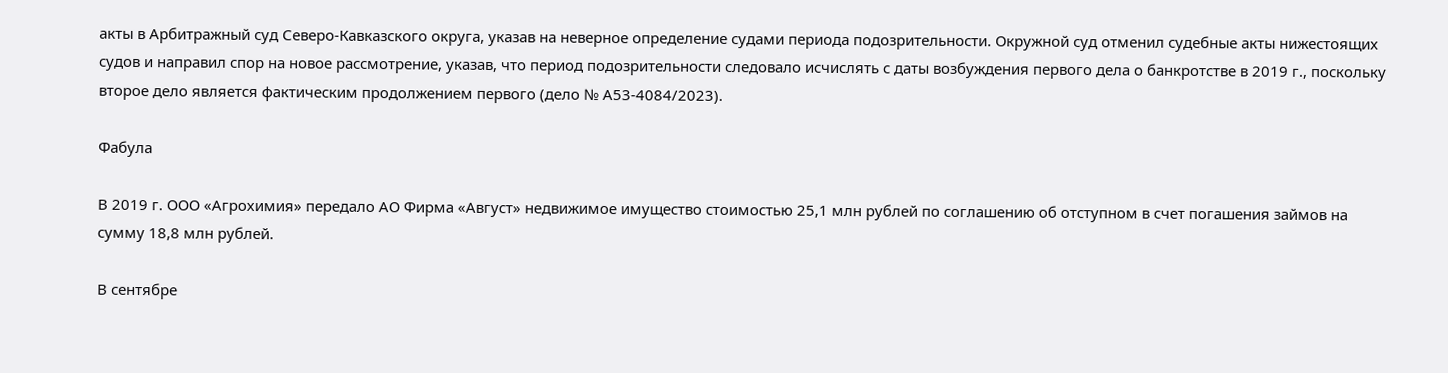акты в Арбитражный суд Северо-Кавказского округа, указав на неверное определение судами периода подозрительности. Окружной суд отменил судебные акты нижестоящих судов и направил спор на новое рассмотрение, указав, что период подозрительности следовало исчислять с даты возбуждения первого дела о банкротстве в 2019 г., поскольку второе дело является фактическим продолжением первого (дело № А53-4084/2023).

Фабула

В 2019 г. ООО «Агрохимия» передало АО Фирма «Август» недвижимое имущество стоимостью 25,1 млн рублей по соглашению об отступном в счет погашения займов на сумму 18,8 млн рублей.

В сентябре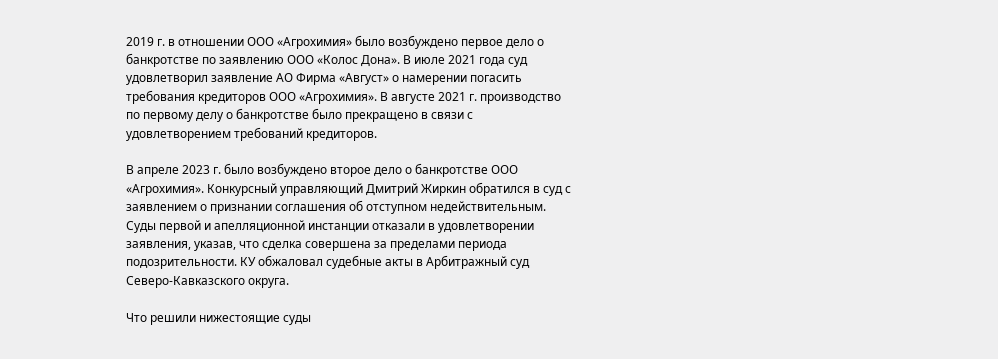2019 г. в отношении ООО «Агрохимия» было возбуждено первое дело о банкротстве по заявлению ООО «Колос Дона». В июле 2021 года суд удовлетворил заявление АО Фирма «Август» о намерении погасить требования кредиторов ООО «Агрохимия». В августе 2021 г. производство по первому делу о банкротстве было прекращено в связи с удовлетворением требований кредиторов.

В апреле 2023 г. было возбуждено второе дело о банкротстве ООО «Агрохимия». Конкурсный управляющий Дмитрий Жиркин обратился в суд с заявлением о признании соглашения об отступном недействительным. Суды первой и апелляционной инстанции отказали в удовлетворении заявления, указав, что сделка совершена за пределами периода подозрительности. КУ обжаловал судебные акты в Арбитражный суд Северо-Кавказского округа.

Что решили нижестоящие суды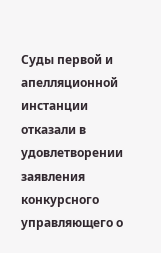Суды первой и апелляционной инстанции отказали в удовлетворении заявления конкурсного управляющего о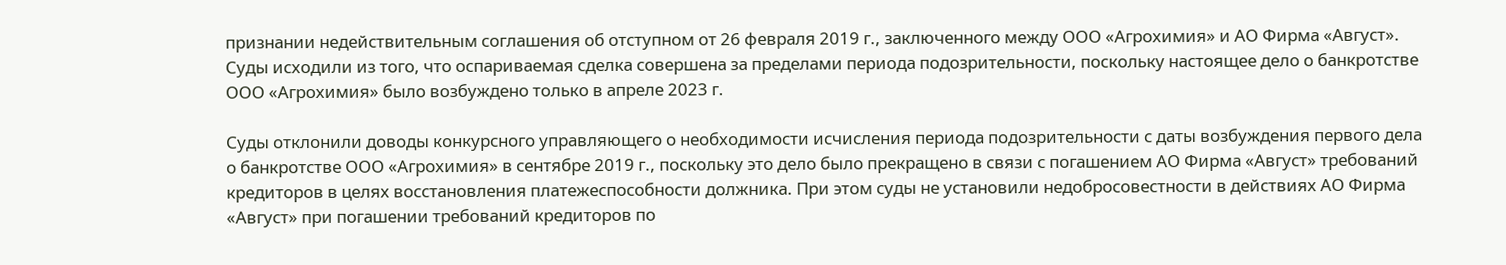признании недействительным соглашения об отступном от 26 февраля 2019 г., заключенного между ООО «Агрохимия» и АО Фирма «Август». Суды исходили из того, что оспариваемая сделка совершена за пределами периода подозрительности, поскольку настоящее дело о банкротстве ООО «Агрохимия» было возбуждено только в апреле 2023 г.

Суды отклонили доводы конкурсного управляющего о необходимости исчисления периода подозрительности с даты возбуждения первого дела о банкротстве ООО «Агрохимия» в сентябре 2019 г., поскольку это дело было прекращено в связи с погашением АО Фирма «Август» требований кредиторов в целях восстановления платежеспособности должника. При этом суды не установили недобросовестности в действиях АО Фирма «Август» при погашении требований кредиторов по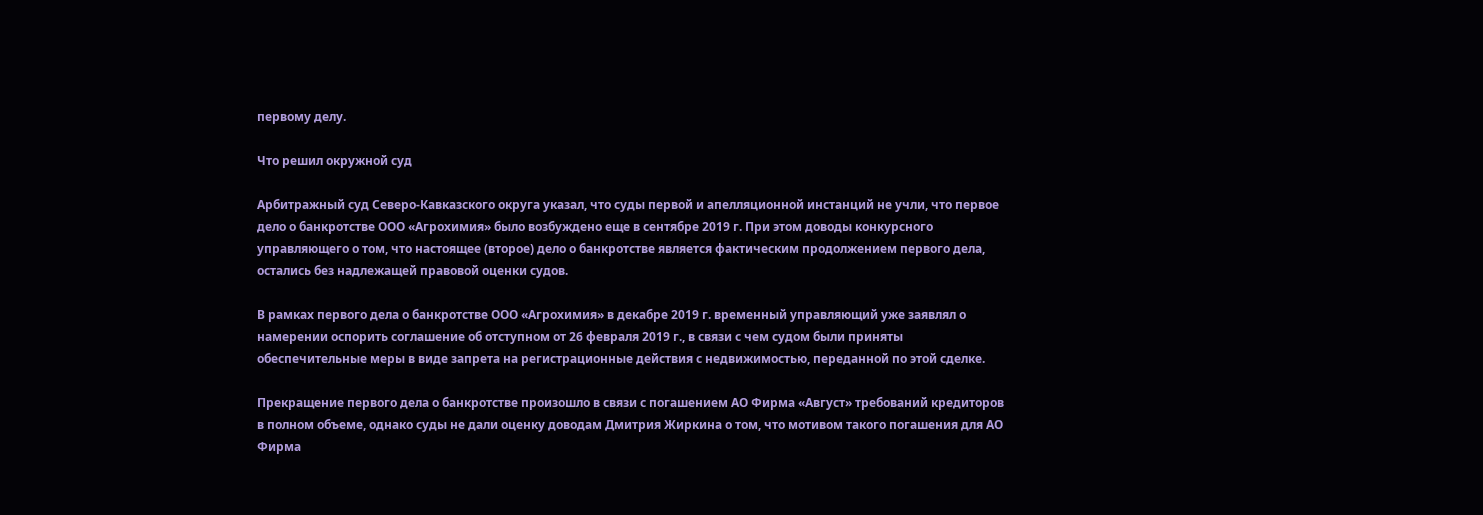первому делу.

Что решил окружной суд

Арбитражный суд Северо-Кавказского округа указал, что суды первой и апелляционной инстанций не учли, что первое дело о банкротстве ООО «Агрохимия» было возбуждено еще в сентябре 2019 г. При этом доводы конкурсного управляющего о том, что настоящее (второе) дело о банкротстве является фактическим продолжением первого дела, остались без надлежащей правовой оценки судов.

В рамках первого дела о банкротстве ООО «Агрохимия» в декабре 2019 г. временный управляющий уже заявлял о намерении оспорить соглашение об отступном от 26 февраля 2019 г., в связи с чем судом были приняты обеспечительные меры в виде запрета на регистрационные действия с недвижимостью, переданной по этой сделке.

Прекращение первого дела о банкротстве произошло в связи с погашением АО Фирма «Август» требований кредиторов в полном объеме, однако суды не дали оценку доводам Дмитрия Жиркина о том, что мотивом такого погашения для АО Фирма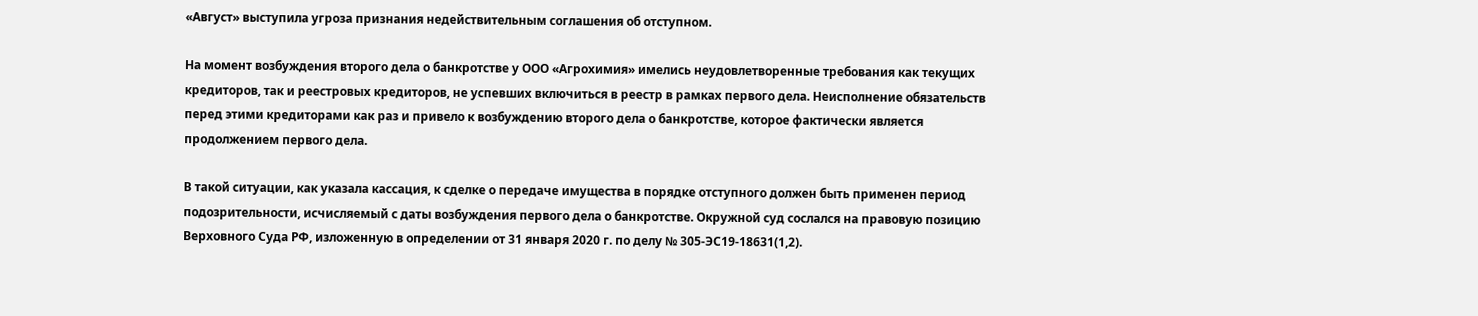«Август» выступила угроза признания недействительным соглашения об отступном.

На момент возбуждения второго дела о банкротстве у ООО «Агрохимия» имелись неудовлетворенные требования как текущих кредиторов, так и реестровых кредиторов, не успевших включиться в реестр в рамках первого дела. Неисполнение обязательств перед этими кредиторами как раз и привело к возбуждению второго дела о банкротстве, которое фактически является продолжением первого дела.

В такой ситуации, как указала кассация, к сделке о передаче имущества в порядке отступного должен быть применен период подозрительности, исчисляемый с даты возбуждения первого дела о банкротстве. Окружной суд сослался на правовую позицию Верховного Суда РФ, изложенную в определении от 31 января 2020 г. по делу № 305-ЭС19-18631(1,2).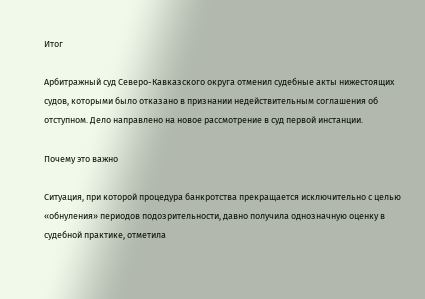Итог

Арбитражный суд Северо-Кавказского округа отменил судебные акты нижестоящих судов, которыми было отказано в признании недействительным соглашения об отступном. Дело направлено на новое рассмотрение в суд первой инстанции.

Почему это важно

Ситуация, при которой процедура банкротства прекращается исключительно с целью «обнуления» периодов подозрительности, давно получила однозначную оценку в судебной практике, отметила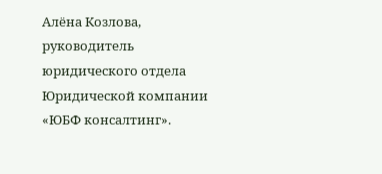Алёна Козлова, руководитель юридического отдела Юридической компании «ЮБФ консалтинг».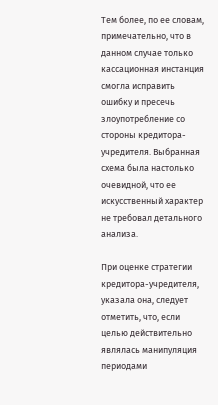Тем более, по ее словам, примечательно, что в данном случае только кассационная инстанция смогла исправить ошибку и пресечь злоупотребление со стороны кредитора-учредителя. Выбранная схема была настолько очевидной, что ее искусственный характер не требовал детального анализа.

При оценке стратегии кредитора-учредителя, указала она, следует отметить, что, если целью действительно являлась манипуляция периодами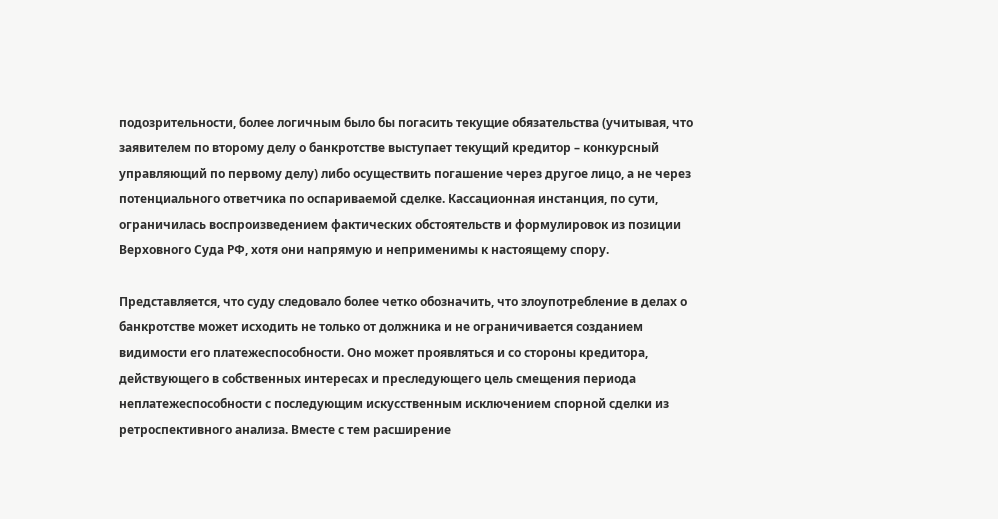подозрительности, более логичным было бы погасить текущие обязательства (учитывая, что заявителем по второму делу о банкротстве выступает текущий кредитор – конкурсный управляющий по первому делу) либо осуществить погашение через другое лицо, а не через потенциального ответчика по оспариваемой сделке. Кассационная инстанция, по сути, ограничилась воспроизведением фактических обстоятельств и формулировок из позиции Верховного Суда РФ, хотя они напрямую и неприменимы к настоящему спору.

Представляется, что суду следовало более четко обозначить, что злоупотребление в делах о банкротстве может исходить не только от должника и не ограничивается созданием видимости его платежеспособности. Оно может проявляться и со стороны кредитора, действующего в собственных интересах и преследующего цель смещения периода неплатежеспособности с последующим искусственным исключением спорной сделки из ретроспективного анализа. Вместе с тем расширение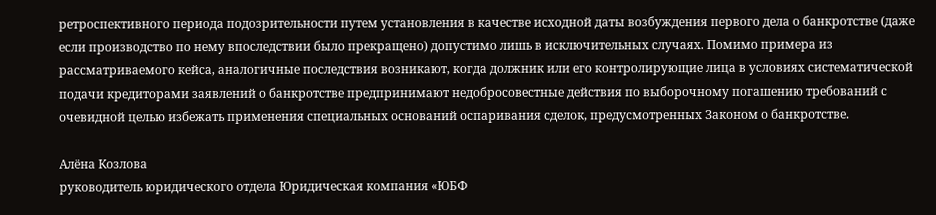ретроспективного периода подозрительности путем установления в качестве исходной даты возбуждения первого дела о банкротстве (даже если производство по нему впоследствии было прекращено) допустимо лишь в исключительных случаях. Помимо примера из рассматриваемого кейса, аналогичные последствия возникают, когда должник или его контролирующие лица в условиях систематической подачи кредиторами заявлений о банкротстве предпринимают недобросовестные действия по выборочному погашению требований с очевидной целью избежать применения специальных оснований оспаривания сделок, предусмотренных Законом о банкротстве.

Алёна Козлова
руководитель юридического отдела Юридическая компания «ЮБФ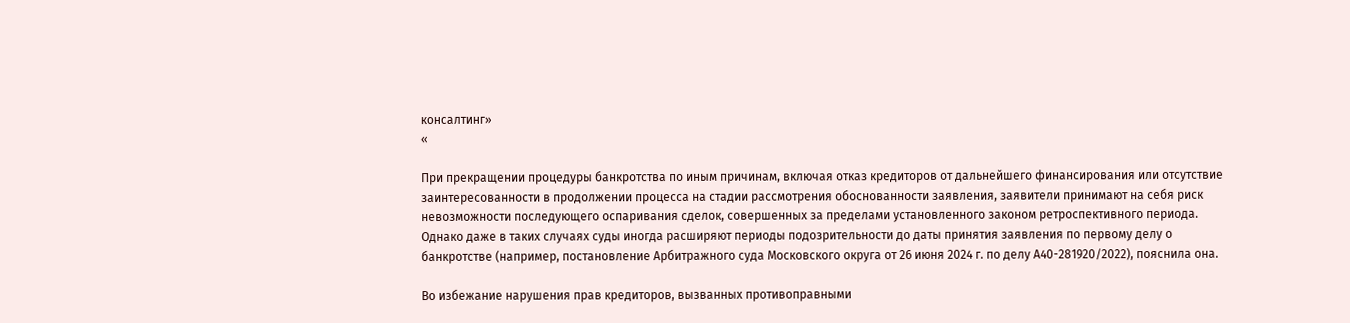консалтинг»
«

При прекращении процедуры банкротства по иным причинам, включая отказ кредиторов от дальнейшего финансирования или отсутствие заинтересованности в продолжении процесса на стадии рассмотрения обоснованности заявления, заявители принимают на себя риск невозможности последующего оспаривания сделок, совершенных за пределами установленного законом ретроспективного периода. Однако даже в таких случаях суды иногда расширяют периоды подозрительности до даты принятия заявления по первому делу о банкротстве (например, постановление Арбитражного суда Московского округа от 26 июня 2024 г. по делу А40-281920/2022), пояснила она.

Во избежание нарушения прав кредиторов, вызванных противоправными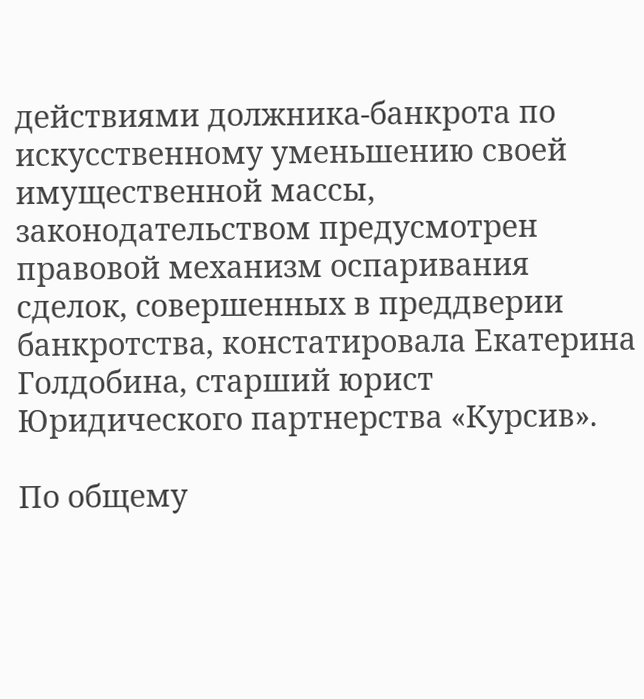действиями должника-банкрота по искусственному уменьшению своей имущественной массы, законодательством предусмотрен правовой механизм оспаривания сделок, совершенных в преддверии банкротства, констатировала Екатерина Голдобина, старший юрист Юридического партнерства «Курсив».

По общему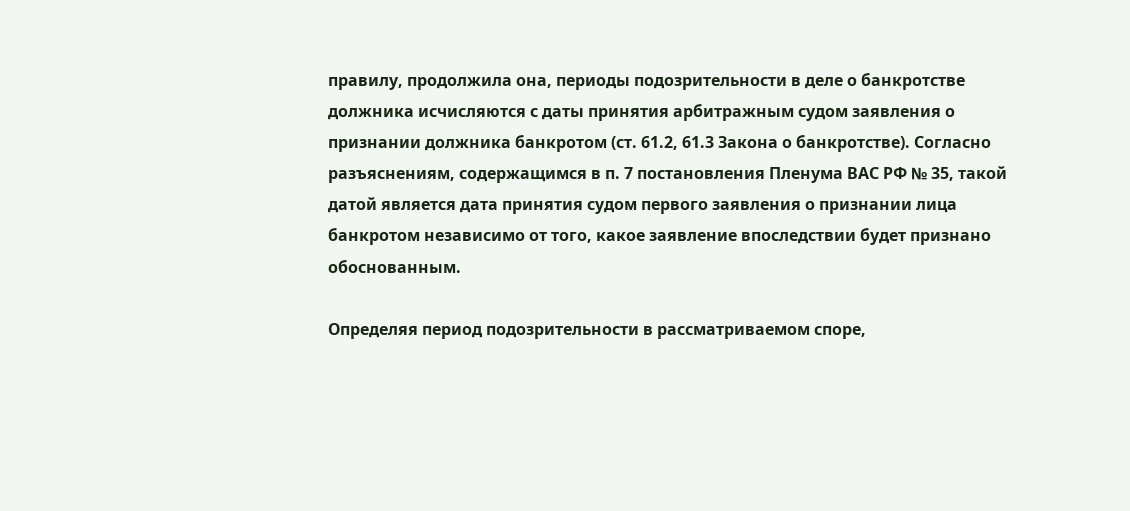правилу, продолжила она, периоды подозрительности в деле о банкротстве должника исчисляются с даты принятия арбитражным судом заявления о признании должника банкротом (ст. 61.2, 61.3 Закона о банкротстве). Согласно разъяснениям, содержащимся в п. 7 постановления Пленума ВАС РФ № 35, такой датой является дата принятия судом первого заявления о признании лица банкротом независимо от того, какое заявление впоследствии будет признано обоснованным.

Определяя период подозрительности в рассматриваемом споре,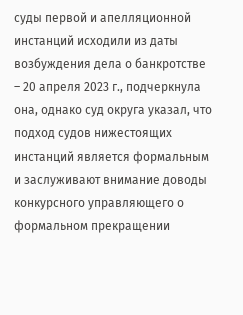суды первой и апелляционной инстанций исходили из даты возбуждения дела о банкротстве – 20 апреля 2023 г., подчеркнула она, однако суд округа указал, что подход судов нижестоящих инстанций является формальным и заслуживают внимание доводы конкурсного управляющего о формальном прекращении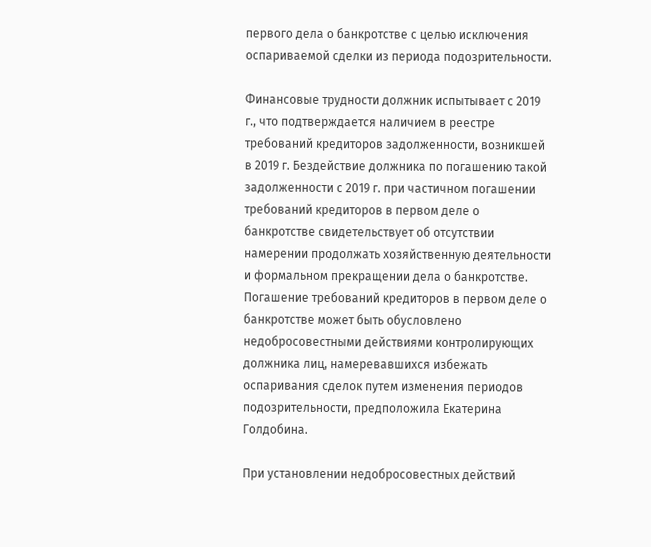первого дела о банкротстве с целью исключения оспариваемой сделки из периода подозрительности.

Финансовые трудности должник испытывает с 2019 г., что подтверждается наличием в реестре требований кредиторов задолженности, возникшей в 2019 г. Бездействие должника по погашению такой задолженности с 2019 г. при частичном погашении требований кредиторов в первом деле о банкротстве свидетельствует об отсутствии намерении продолжать хозяйственную деятельности и формальном прекращении дела о банкротстве. Погашение требований кредиторов в первом деле о банкротстве может быть обусловлено недобросовестными действиями контролирующих должника лиц, намеревавшихся избежать оспаривания сделок путем изменения периодов подозрительности, предположила Екатерина Голдобина.

При установлении недобросовестных действий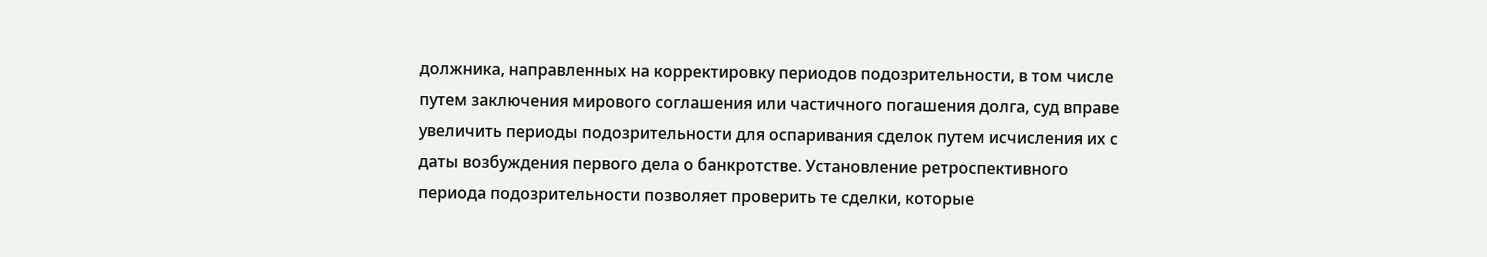должника, направленных на корректировку периодов подозрительности, в том числе путем заключения мирового соглашения или частичного погашения долга, суд вправе увеличить периоды подозрительности для оспаривания сделок путем исчисления их с даты возбуждения первого дела о банкротстве. Установление ретроспективного периода подозрительности позволяет проверить те сделки, которые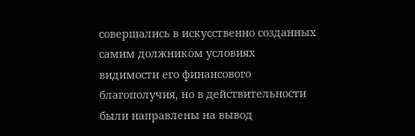совершались в искусственно созданных самим должником условиях видимости его финансового благополучия, но в действительности были направлены на вывод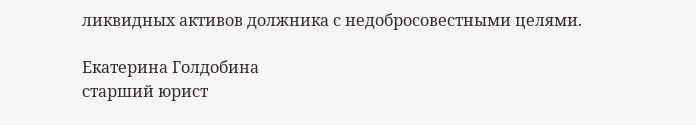ликвидных активов должника с недобросовестными целями.

Екатерина Голдобина
старший юрист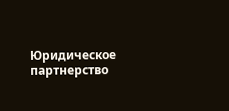Юридическое партнерство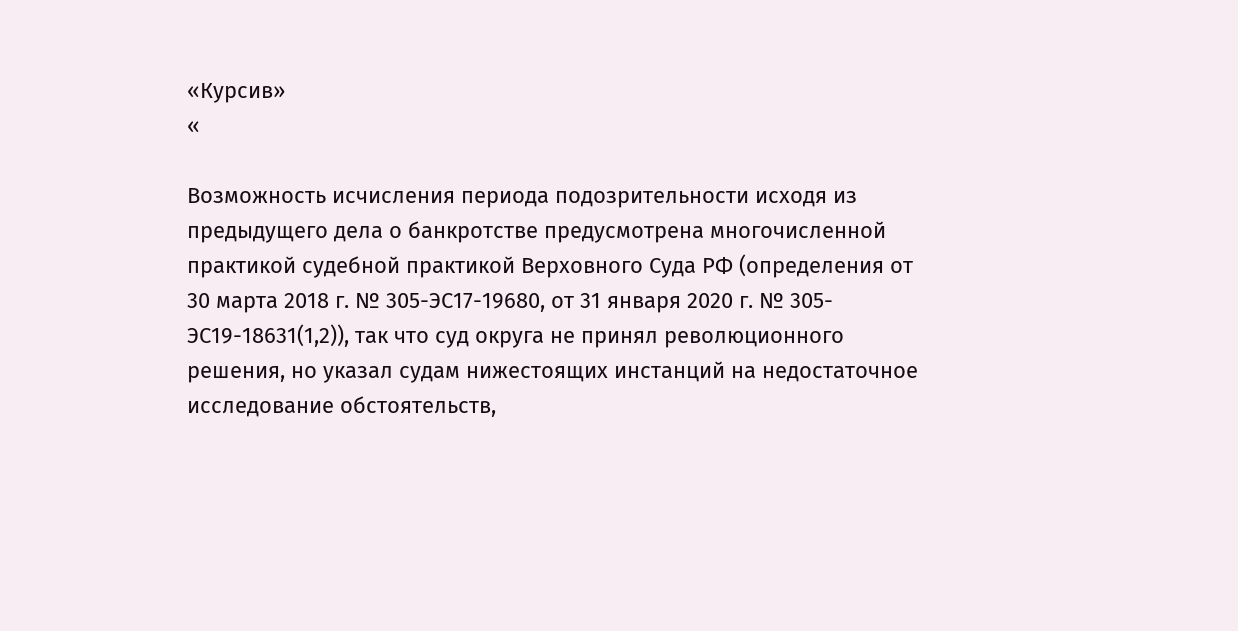«Курсив»
«

Возможность исчисления периода подозрительности исходя из предыдущего дела о банкротстве предусмотрена многочисленной практикой судебной практикой Верховного Суда РФ (определения от 30 марта 2018 г. № 305-ЭС17-19680, от 31 января 2020 г. № 305-ЭС19-18631(1,2)), так что суд округа не принял революционного решения, но указал судам нижестоящих инстанций на недостаточное исследование обстоятельств,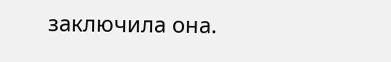заключила она.